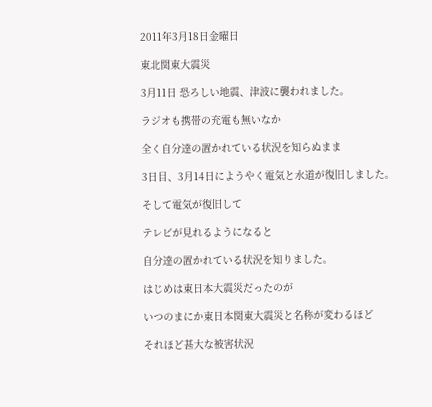2011年3月18日金曜日

東北関東大震災

3月11日 恐ろしい地震、津波に襲われました。

ラジオも携帯の充電も無いなか

全く自分達の置かれている状況を知らぬまま

3日目、3月14日にようやく電気と水道が復旧しました。

そして電気が復旧して

テレビが見れるようになると

自分達の置かれている状況を知りました。

はじめは東日本大震災だったのが

いつのまにか東日本関東大震災と名称が変わるほど

それほど甚大な被害状況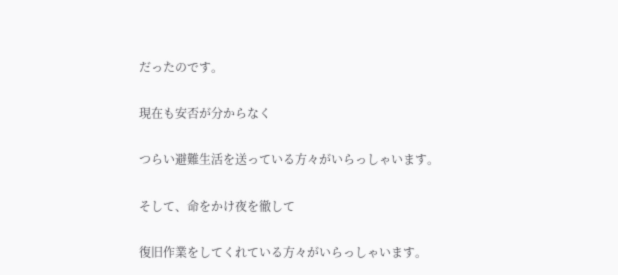だったのです。

現在も安否が分からなく

つらい避難生活を送っている方々がいらっしゃいます。

そして、命をかけ夜を徹して

復旧作業をしてくれている方々がいらっしゃいます。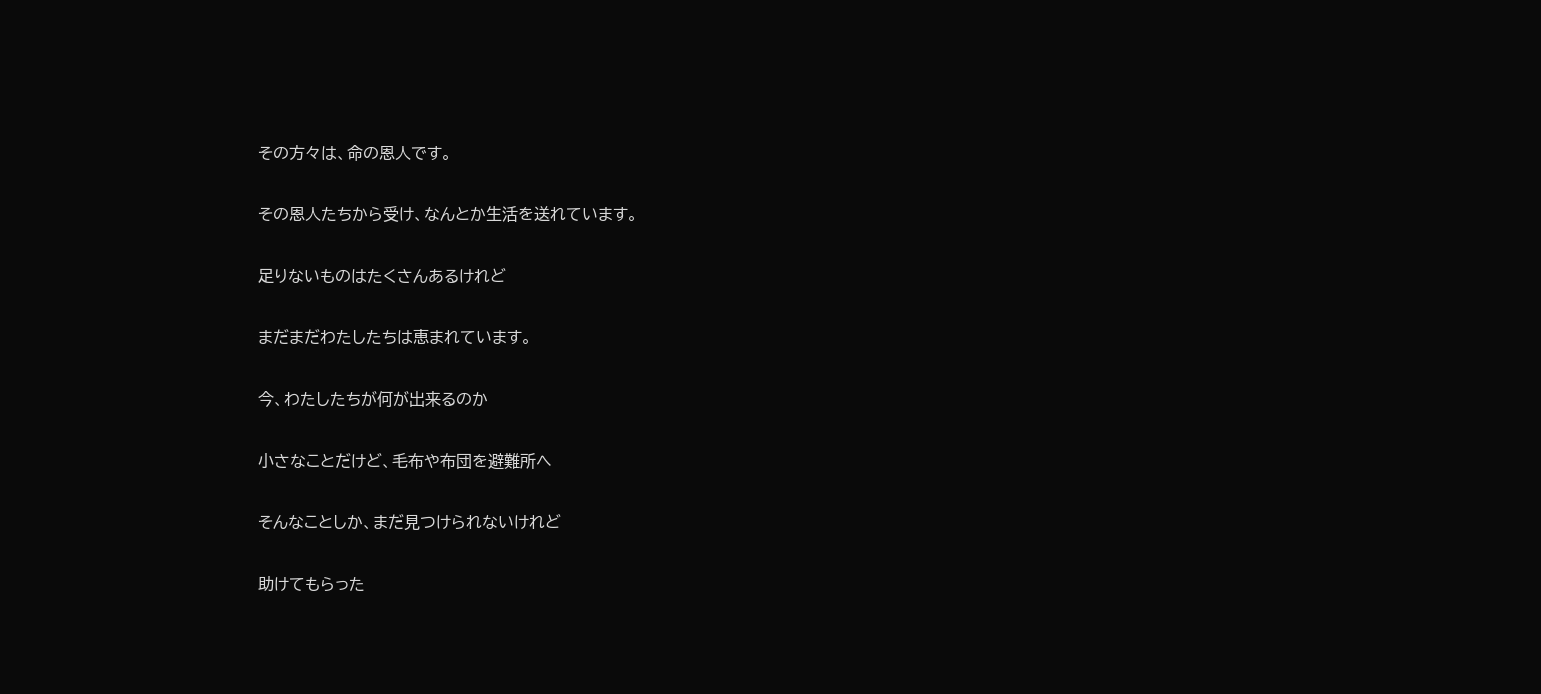その方々は、命の恩人です。

その恩人たちから受け、なんとか生活を送れています。

足りないものはたくさんあるけれど

まだまだわたしたちは恵まれています。

今、わたしたちが何が出来るのか

小さなことだけど、毛布や布団を避難所へ

そんなことしか、まだ見つけられないけれど

助けてもらった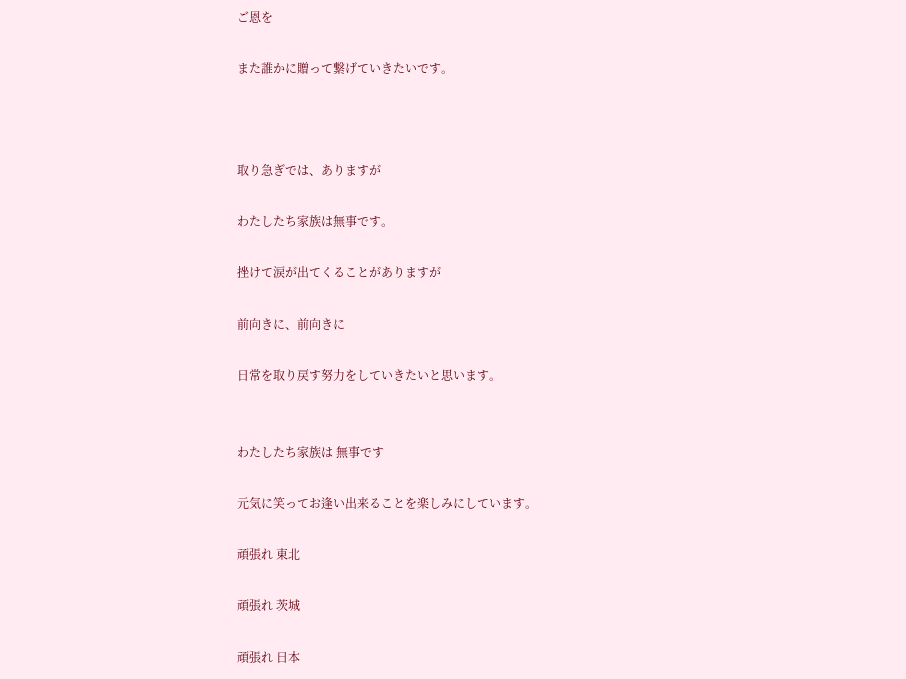ご恩を

また誰かに贈って繋げていきたいです。



取り急ぎでは、ありますが

わたしたち家族は無事です。

挫けて涙が出てくることがありますが

前向きに、前向きに

日常を取り戻す努力をしていきたいと思います。


わたしたち家族は 無事です

元気に笑ってお逢い出来ることを楽しみにしています。

頑張れ 東北

頑張れ 茨城

頑張れ 日本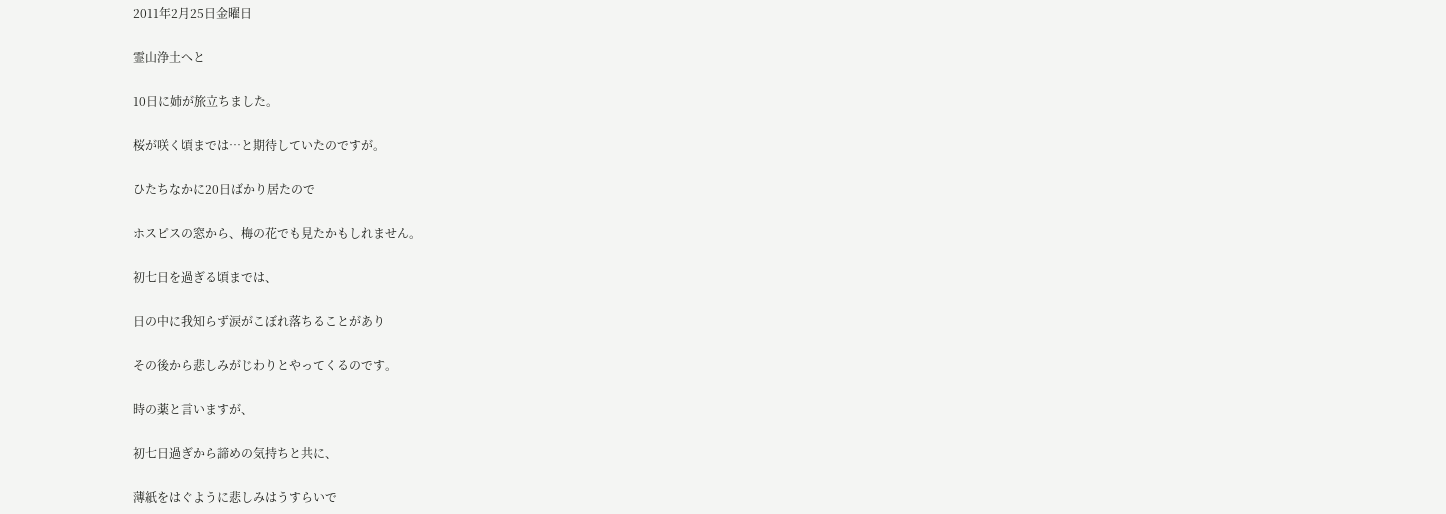2011年2月25日金曜日

霊山浄土へと

10日に姉が旅立ちました。

桜が咲く頃までは…と期待していたのですが。

ひたちなかに20日ばかり居たので

ホスピスの窓から、梅の花でも見たかもしれません。

初七日を過ぎる頃までは、

日の中に我知らず涙がこぼれ落ちることがあり

その後から悲しみがじわりとやってくるのです。

時の薬と言いますが、

初七日過ぎから諦めの気持ちと共に、

薄紙をはぐように悲しみはうすらいで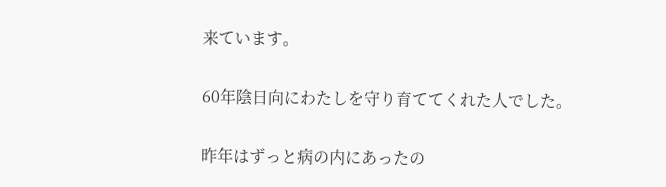来ています。

60年陰日向にわたしを守り育ててくれた人でした。

昨年はずっと病の内にあったの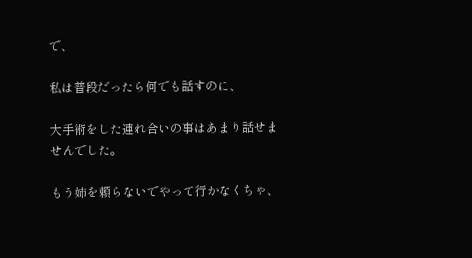で、

私は普段だったら何でも話すのに、

大手術をした連れ合いの事はあまり話せませんでした。

もう姉を頼らないでやって行かなくちゃ、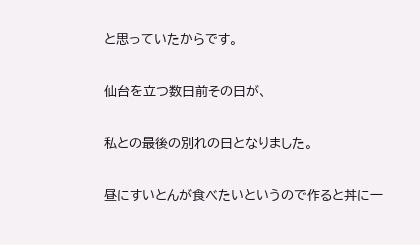と思っていたからです。

仙台を立つ数日前その日が、

私との最後の別れの日となりました。

昼にすいとんが食べたいというので作ると丼に一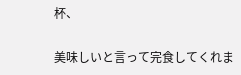杯、

美味しいと言って完食してくれま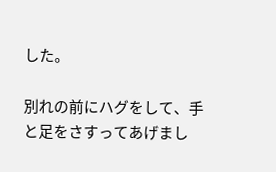した。

別れの前にハグをして、手と足をさすってあげまし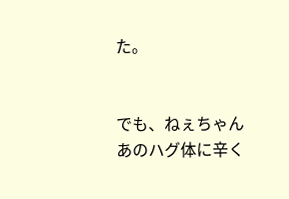た。


でも、ねぇちゃん
あのハグ体に辛く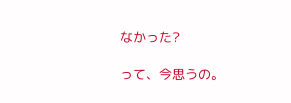なかった?

って、今思うの。